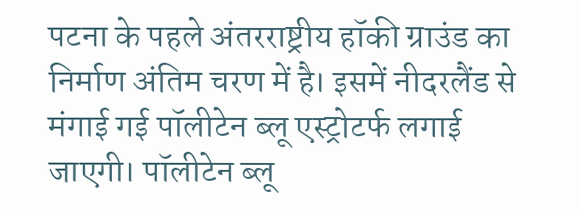पटना के पहले अंतरराष्ट्रीय हॉकी ग्राउंड का निर्माण अंतिम चरण में है। इसमें नीदरलैंड से मंगाई गई पॉलीटेन ब्लू एस्ट्रोटर्फ लगाई जाएगी। पॉलीटेन ब्लू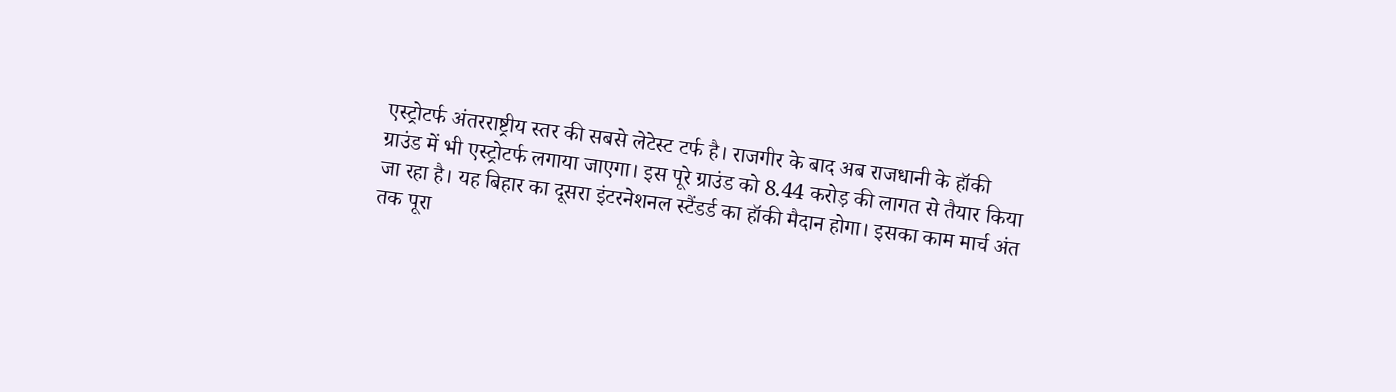एस्ट्रोटर्फ अंतरराष्ट्रीय स्तर की सबसे लेटेस्ट टर्फ है। राजगीर के बाद अब राजधानी के हॉकी ग्राउंड में भी एस्ट्रोटर्फ लगाया जाएगा। इस पूरे ग्राउंड को 8.44 करोड़ की लागत से तैयार किया जा रहा है। यह बिहार का दूसरा इंटरनेशनल स्टैंडर्ड का हॉकी मैदान होगा। इसका काम मार्च अंत तक पूरा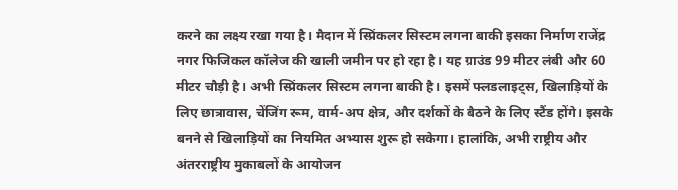करने का लक्ष्य रखा गया है। मैदान में स्प्रिंकलर सिस्टम लगना बाकी इसका निर्माण राजेंद्र नगर फिजिकल कॉलेज की खाली जमीन पर हो रहा है। यह ग्राउंड 99 मीटर लंबी और 60 मीटर चौड़ी है। अभी स्प्रिंकलर सिस्टम लगना बाकी है। इसमें फ्लडलाइट्स, खिलाड़ियों के लिए छात्रावास, चेंजिंग रूम, वार्म-अप क्षेत्र, और दर्शकों के बैठने के लिए स्टैंड होंगे। इसके बनने से खिलाड़ियों का नियमित अभ्यास शुरू हो सकेगा। हालांकि, अभी राष्ट्रीय और अंतरराष्ट्रीय मुकाबलों के आयोजन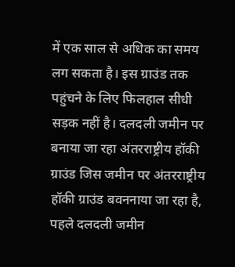में एक साल से अधिक का समय लग सकता है। इस ग्राउंड तक पहुंचने के लिए फिलहाल सीधी सड़क नहीं है। दलदली जमीन पर बनाया जा रहा अंतरराष्ट्रीय हॉकी ग्राउंड जिस जमीन पर अंतरराष्ट्रीय हॉकी ग्राउंड बवननाया जा रहा है, पहले दलदली जमीन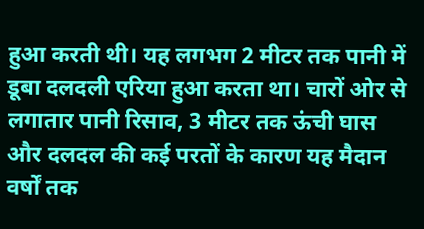हुआ करती थी। यह लगभग 2 मीटर तक पानी में डूबा दलदली एरिया हुआ करता था। चारों ओर से लगातार पानी रिसाव, 3 मीटर तक ऊंची घास और दलदल की कई परतों के कारण यह मैदान वर्षों तक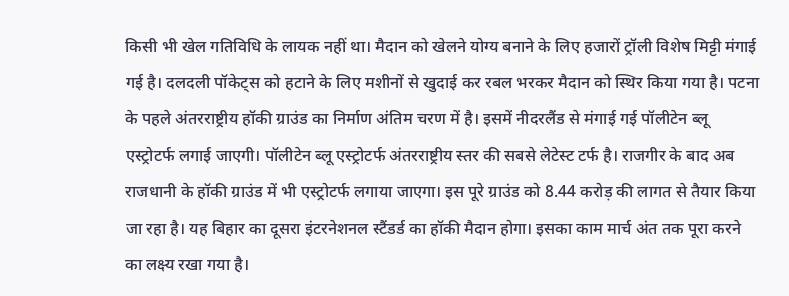किसी भी खेल गतिविधि के लायक नहीं था। मैदान को खेलने योग्य बनाने के लिए हजारों ट्रॉली विशेष मिट्टी मंगाई गई है। दलदली पॉकेट्स को हटाने के लिए मशीनों से खुदाई कर रबल भरकर मैदान को स्थिर किया गया है। पटना के पहले अंतरराष्ट्रीय हॉकी ग्राउंड का निर्माण अंतिम चरण में है। इसमें नीदरलैंड से मंगाई गई पॉलीटेन ब्लू एस्ट्रोटर्फ लगाई जाएगी। पॉलीटेन ब्लू एस्ट्रोटर्फ अंतरराष्ट्रीय स्तर की सबसे लेटेस्ट टर्फ है। राजगीर के बाद अब राजधानी के हॉकी ग्राउंड में भी एस्ट्रोटर्फ लगाया जाएगा। इस पूरे ग्राउंड को 8.44 करोड़ की लागत से तैयार किया जा रहा है। यह बिहार का दूसरा इंटरनेशनल स्टैंडर्ड का हॉकी मैदान होगा। इसका काम मार्च अंत तक पूरा करने का लक्ष्य रखा गया है।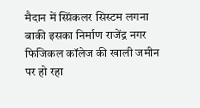मैदान में स्प्रिंकलर सिस्टम लगना बाकी इसका निर्माण राजेंद्र नगर फिजिकल कॉलेज की खाली जमीन पर हो रहा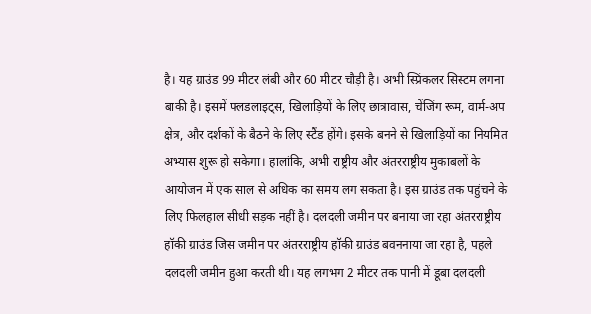है। यह ग्राउंड 99 मीटर लंबी और 60 मीटर चौड़ी है। अभी स्प्रिंकलर सिस्टम लगना बाकी है। इसमें फ्लडलाइट्स, खिलाड़ियों के लिए छात्रावास, चेंजिंग रूम, वार्म-अप क्षेत्र, और दर्शकों के बैठने के लिए स्टैंड होंगे। इसके बनने से खिलाड़ियों का नियमित अभ्यास शुरू हो सकेगा। हालांकि, अभी राष्ट्रीय और अंतरराष्ट्रीय मुकाबलों के आयोजन में एक साल से अधिक का समय लग सकता है। इस ग्राउंड तक पहुंचने के लिए फिलहाल सीधी सड़क नहीं है। दलदली जमीन पर बनाया जा रहा अंतरराष्ट्रीय हॉकी ग्राउंड जिस जमीन पर अंतरराष्ट्रीय हॉकी ग्राउंड बवननाया जा रहा है, पहले दलदली जमीन हुआ करती थी। यह लगभग 2 मीटर तक पानी में डूबा दलदली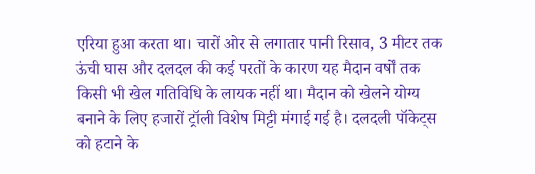एरिया हुआ करता था। चारों ओर से लगातार पानी रिसाव, 3 मीटर तक ऊंची घास और दलदल की कई परतों के कारण यह मैदान वर्षों तक किसी भी खेल गतिविधि के लायक नहीं था। मैदान को खेलने योग्य बनाने के लिए हजारों ट्रॉली विशेष मिट्टी मंगाई गई है। दलदली पॉकेट्स को हटाने के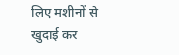लिए मशीनों से खुदाई कर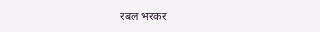रबल भरकर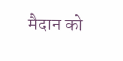मैदान को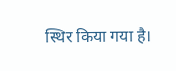स्थिर किया गया है।